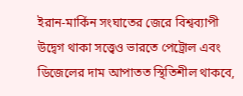ইরান-মার্কিন সংঘাতের জেরে বিশ্বব্যাপী উদ্বেগ থাকা সত্ত্বেও ভারতে পেট্রোল এবং ডিজেলের দাম আপাতত স্থিতিশীল থাকবে,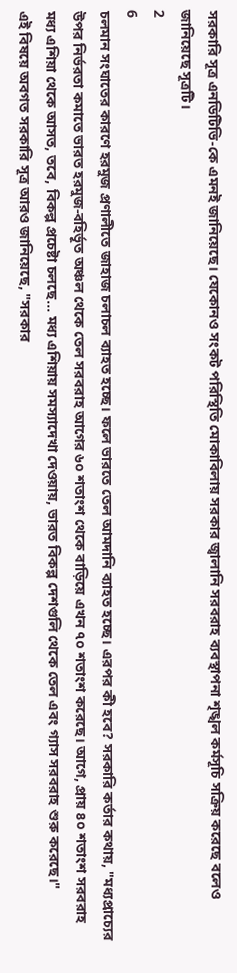সরকারি সূত্র এনডিটিভি-কে এমনই জানিয়েছে। যেকোনও সংকট পরিস্থিতি মোকাবিলায় সরকার জ্বালানি সরবরাহ ব্যবস্থাপনা শৃঙ্খল কর্মসূচি সক্রিয় করেছে বলেও জানিয়েছে সূত্রটি।
2
6
চলমান সংঘাতের কারণে হরমুজ প্রণালীতে জাহাজ চলাচল ব্যাহত হচ্ছে। ফলে ভারতে তেল আমদানি ব্যাহত হচ্ছে। এরপর কী হবে? সরকারি কর্তার কথায়, "মধ্যপ্রাচ্যের উপর নির্ভরতা কমাতে ভারত হরমুজ-বহির্ভূত অঞ্চল থেকে তেল সরবরাহ আগের ৬০ শতাংশ থেকে বাড়িয়ে এখন ৭০ শতাংশ করেছে। আগে, প্রায় ৪০ শতাংশ সরবরাহ মধ্য এশিয়া থেকে আসত, তবে, বিকল্প প্রচেষ্টা চলছে... মধ্য এশিয়ায় সমস্যাদেখা দেওয়ায়, ভারত বিকল্প দেশগুলি থেকে তেল এবং গ্যাস সরবরাহ শুরু করেছে।"
এই বিষয়ে অবগত সরকারি সূত্র আরও জানিয়েছে, "সরকার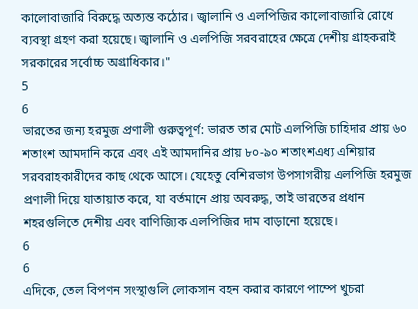কালোবাজারি বিরুদ্ধে অত্যন্ত কঠোর। জ্বালানি ও এলপিজির কালোবাজারি রোধে ব্যবস্থা গ্রহণ করা হয়েছে। জ্বালানি ও এলপিজি সরবরাহের ক্ষেত্রে দেশীয় গ্রাহকরাই সরকারের সর্বোচ্চ অগ্রাধিকার।"
5
6
ভারতের জন্য হরমুজ প্রণালী গুরুত্বপূর্ণ: ভারত তার মোট এলপিজি চাহিদার প্রায় ৬০ শতাংশ আমদানি করে এবং এই আমদানির প্রায় ৮০-৯০ শতাংশএধ্য এশিয়ার সরবরাহকারীদের কাছ থেকে আসে। যেহেতু বেশিরভাগ উপসাগরীয় এলপিজি হরমুজ প্রণালী দিয়ে যাতায়াত করে, যা বর্তমানে প্রায় অবরুদ্ধ, তাই ভারতের প্রধান শহরগুলিতে দেশীয় এবং বাণিজ্যিক এলপিজির দাম বাড়ানো হয়েছে।
6
6
এদিকে, তেল বিপণন সংস্থাগুলি লোকসান বহন করার কারণে পাম্পে খুচরা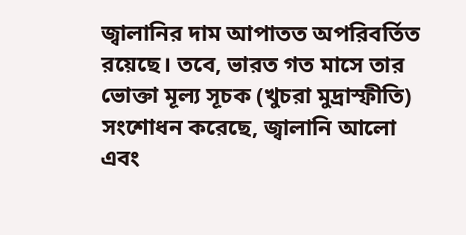জ্বালানির দাম আপাতত অপরিবর্তিত রয়েছে। তবে, ভারত গত মাসে তার ভোক্তা মূল্য সূচক (খুচরা মুদ্রাস্ফীতি) সংশোধন করেছে, জ্বালানি আলো এবং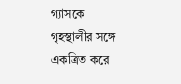গ্যাসকে গৃহস্থালীর সঙ্গে একত্রিত করে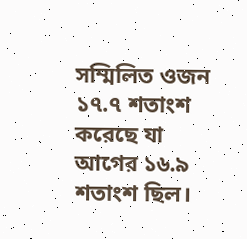সম্মিলিত ওজন ১৭.৭ শতাংশ করেছে যা আগের ১৬.৯ শতাংশ ছিল।